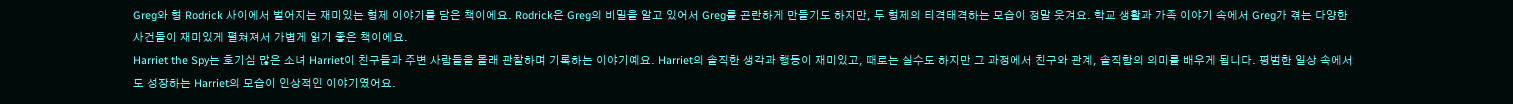Greg와 형 Rodrick 사이에서 벌어지는 재미있는 형제 이야기를 담은 책이에요. Rodrick은 Greg의 비밀을 알고 있어서 Greg를 곤란하게 만들기도 하지만, 두 형제의 티격태격하는 모습이 정말 웃겨요. 학교 생활과 가족 이야기 속에서 Greg가 겪는 다양한 사건들이 재미있게 펼쳐져서 가볍게 읽기 좋은 책이에요.
Harriet the Spy는 호기심 많은 소녀 Harriet이 친구들과 주변 사람들을 몰래 관찰하며 기록하는 이야기예요. Harriet의 솔직한 생각과 행동이 재미있고, 때로는 실수도 하지만 그 과정에서 친구와 관계, 솔직함의 의미를 배우게 됩니다. 평범한 일상 속에서도 성장하는 Harriet의 모습이 인상적인 이야기였어요.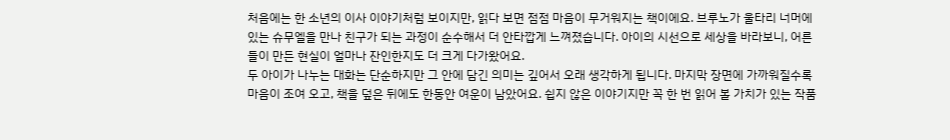처음에는 한 소년의 이사 이야기처럼 보이지만, 읽다 보면 점점 마음이 무거워지는 책이에요. 브루노가 울타리 너머에 있는 슈무엘을 만나 친구가 되는 과정이 순수해서 더 안타깝게 느껴졌습니다. 아이의 시선으로 세상을 바라보니, 어른들이 만든 현실이 얼마나 잔인한지도 더 크게 다가왔어요.
두 아이가 나누는 대화는 단순하지만 그 안에 담긴 의미는 깊어서 오래 생각하게 됩니다. 마지막 장면에 가까워질수록 마음이 조여 오고, 책을 덮은 뒤에도 한동안 여운이 남았어요. 쉽지 않은 이야기지만 꼭 한 번 읽어 볼 가치가 있는 작품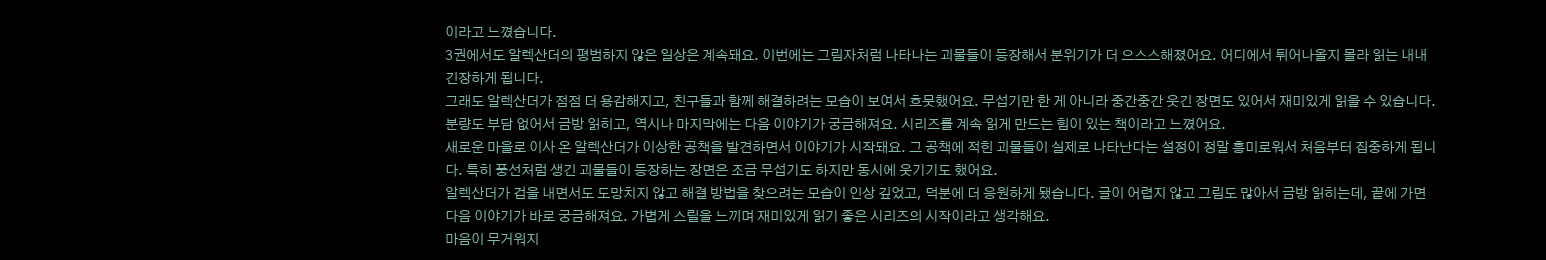이라고 느꼈습니다.
3권에서도 알렉산더의 평범하지 않은 일상은 계속돼요. 이번에는 그림자처럼 나타나는 괴물들이 등장해서 분위기가 더 으스스해졌어요. 어디에서 튀어나올지 몰라 읽는 내내 긴장하게 됩니다.
그래도 알렉산더가 점점 더 용감해지고, 친구들과 함께 해결하려는 모습이 보여서 흐뭇했어요. 무섭기만 한 게 아니라 중간중간 웃긴 장면도 있어서 재미있게 읽을 수 있습니다. 분량도 부담 없어서 금방 읽히고, 역시나 마지막에는 다음 이야기가 궁금해져요. 시리즈를 계속 읽게 만드는 힘이 있는 책이라고 느꼈어요.
새로운 마을로 이사 온 알렉산더가 이상한 공책을 발견하면서 이야기가 시작돼요. 그 공책에 적힌 괴물들이 실제로 나타난다는 설정이 정말 흥미로워서 처음부터 집중하게 됩니다. 특히 풍선처럼 생긴 괴물들이 등장하는 장면은 조금 무섭기도 하지만 동시에 웃기기도 했어요.
알렉산더가 겁을 내면서도 도망치지 않고 해결 방법을 찾으려는 모습이 인상 깊었고, 덕분에 더 응원하게 됐습니다. 글이 어렵지 않고 그림도 많아서 금방 읽히는데, 끝에 가면 다음 이야기가 바로 궁금해져요. 가볍게 스릴을 느끼며 재미있게 읽기 좋은 시리즈의 시작이라고 생각해요.
마음이 무거워지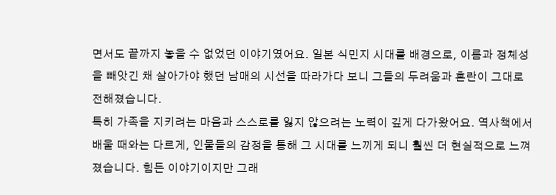면서도 끝까지 놓을 수 없었던 이야기였어요. 일본 식민지 시대를 배경으로, 이름과 정체성을 빼앗긴 채 살아가야 했던 남매의 시선을 따라가다 보니 그들의 두려움과 혼란이 그대로 전해졌습니다.
특히 가족을 지키려는 마음과 스스로를 잃지 않으려는 노력이 깊게 다가왔어요. 역사책에서 배울 때와는 다르게, 인물들의 감정을 통해 그 시대를 느끼게 되니 훨씬 더 현실적으로 느껴졌습니다. 힘든 이야기이지만 그래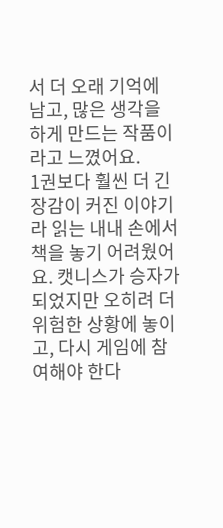서 더 오래 기억에 남고, 많은 생각을 하게 만드는 작품이라고 느꼈어요.
1권보다 훨씬 더 긴장감이 커진 이야기라 읽는 내내 손에서 책을 놓기 어려웠어요. 캣니스가 승자가 되었지만 오히려 더 위험한 상황에 놓이고, 다시 게임에 참여해야 한다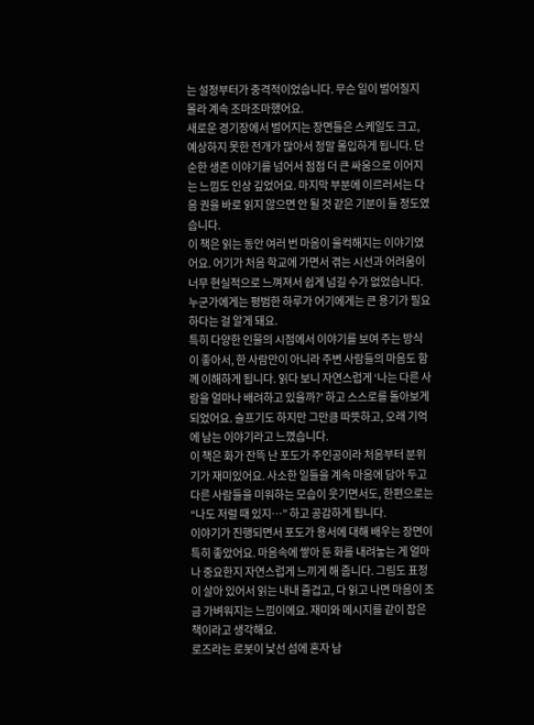는 설정부터가 충격적이었습니다. 무슨 일이 벌어질지 몰라 계속 조마조마했어요.
새로운 경기장에서 벌어지는 장면들은 스케일도 크고, 예상하지 못한 전개가 많아서 정말 몰입하게 됩니다. 단순한 생존 이야기를 넘어서 점점 더 큰 싸움으로 이어지는 느낌도 인상 깊었어요. 마지막 부분에 이르러서는 다음 권을 바로 읽지 않으면 안 될 것 같은 기분이 들 정도였습니다.
이 책은 읽는 동안 여러 번 마음이 울컥해지는 이야기였어요. 어기가 처음 학교에 가면서 겪는 시선과 어려움이 너무 현실적으로 느껴져서 쉽게 넘길 수가 없었습니다. 누군가에게는 평범한 하루가 어기에게는 큰 용기가 필요하다는 걸 알게 돼요.
특히 다양한 인물의 시점에서 이야기를 보여 주는 방식이 좋아서, 한 사람만이 아니라 주변 사람들의 마음도 함께 이해하게 됩니다. 읽다 보니 자연스럽게 ‘나는 다른 사람을 얼마나 배려하고 있을까?’ 하고 스스로를 돌아보게 되었어요. 슬프기도 하지만 그만큼 따뜻하고, 오래 기억에 남는 이야기라고 느꼈습니다.
이 책은 화가 잔뜩 난 포도가 주인공이라 처음부터 분위기가 재미있어요. 사소한 일들을 계속 마음에 담아 두고 다른 사람들을 미워하는 모습이 웃기면서도, 한편으로는 “나도 저럴 때 있지…” 하고 공감하게 됩니다.
이야기가 진행되면서 포도가 용서에 대해 배우는 장면이 특히 좋았어요. 마음속에 쌓아 둔 화를 내려놓는 게 얼마나 중요한지 자연스럽게 느끼게 해 줍니다. 그림도 표정이 살아 있어서 읽는 내내 즐겁고, 다 읽고 나면 마음이 조금 가벼워지는 느낌이에요. 재미와 메시지를 같이 잡은 책이라고 생각해요.
로즈라는 로봇이 낯선 섬에 혼자 남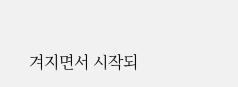겨지면서 시작되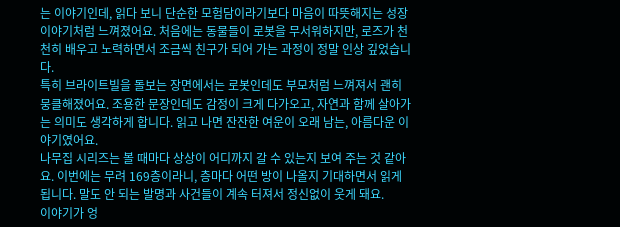는 이야기인데, 읽다 보니 단순한 모험담이라기보다 마음이 따뜻해지는 성장 이야기처럼 느껴졌어요. 처음에는 동물들이 로봇을 무서워하지만, 로즈가 천천히 배우고 노력하면서 조금씩 친구가 되어 가는 과정이 정말 인상 깊었습니다.
특히 브라이트빌을 돌보는 장면에서는 로봇인데도 부모처럼 느껴져서 괜히 뭉클해졌어요. 조용한 문장인데도 감정이 크게 다가오고, 자연과 함께 살아가는 의미도 생각하게 합니다. 읽고 나면 잔잔한 여운이 오래 남는, 아름다운 이야기였어요.
나무집 시리즈는 볼 때마다 상상이 어디까지 갈 수 있는지 보여 주는 것 같아요. 이번에는 무려 169층이라니, 층마다 어떤 방이 나올지 기대하면서 읽게 됩니다. 말도 안 되는 발명과 사건들이 계속 터져서 정신없이 웃게 돼요.
이야기가 엉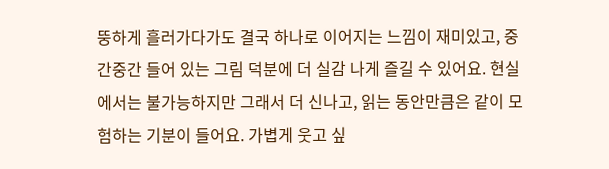뚱하게 흘러가다가도 결국 하나로 이어지는 느낌이 재미있고, 중간중간 들어 있는 그림 덕분에 더 실감 나게 즐길 수 있어요. 현실에서는 불가능하지만 그래서 더 신나고, 읽는 동안만큼은 같이 모험하는 기분이 들어요. 가볍게 웃고 싶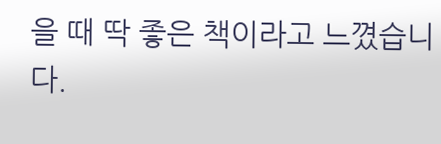을 때 딱 좋은 책이라고 느꼈습니다.